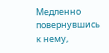Медленно повернувшись к нему,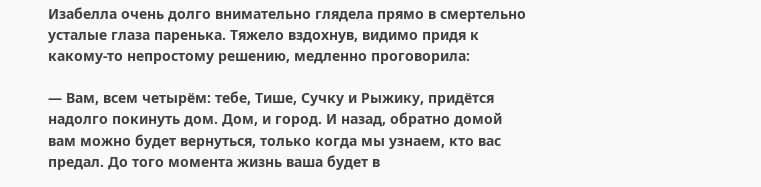Изабелла очень долго внимательно глядела прямо в смертельно усталые глаза паренька. Тяжело вздохнув, видимо придя к какому-то непростому решению, медленно проговорила:

— Вам, всем четырём: тебе, Тише, Сучку и Рыжику, придётся надолго покинуть дом. Дом, и город. И назад, обратно домой вам можно будет вернуться, только когда мы узнаем, кто вас предал. До того момента жизнь ваша будет в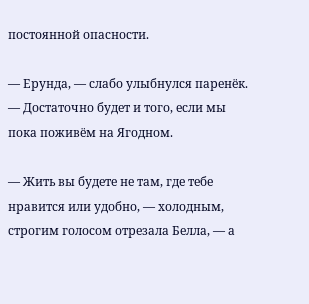постоянной опасности.

— Ерунда, — слабо улыбнулся паренёк. — Достаточно будет и того, если мы пока поживём на Ягодном.

— Жить вы будете не там, где тебе нравится или удобно, — холодным, строгим голосом отрезала Белла, — а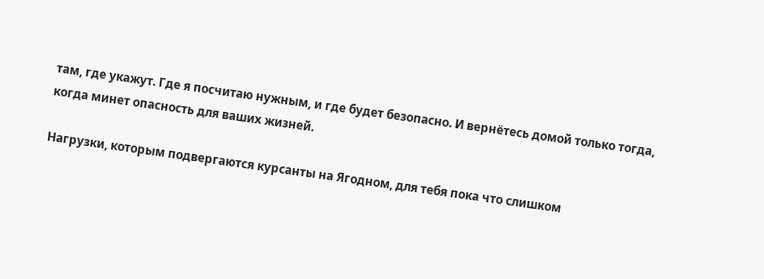там, где укажут. Где я посчитаю нужным, и где будет безопасно. И вернётесь домой только тогда, когда минет опасность для ваших жизней.

Нагрузки, которым подвергаются курсанты на Ягодном, для тебя пока что слишком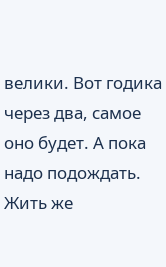велики. Вот годика через два, самое оно будет. А пока надо подождать. Жить же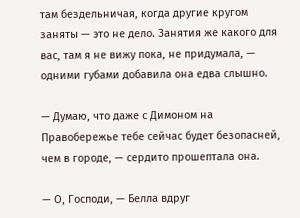там бездельничая, когда другие кругом заняты — это не дело. Занятия же какого для вас, там я не вижу пока, не придумала, — одними губами добавила она едва слышно.

— Думаю, что даже с Димоном на Правобережье тебе сейчас будет безопасней, чем в городе, — сердито прошептала она.

— О, Господи, — Белла вдруг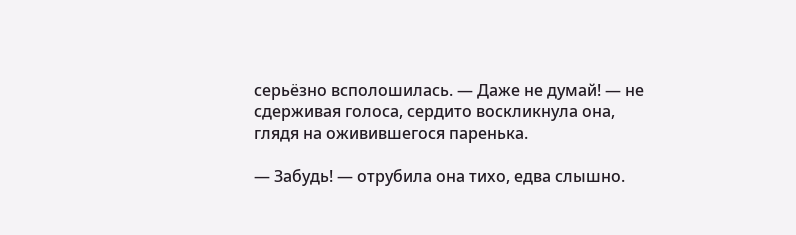серьёзно всполошилась. — Даже не думай! — не сдерживая голоса, сердито воскликнула она, глядя на оживившегося паренька.

— Забудь! — отрубила она тихо, едва слышно.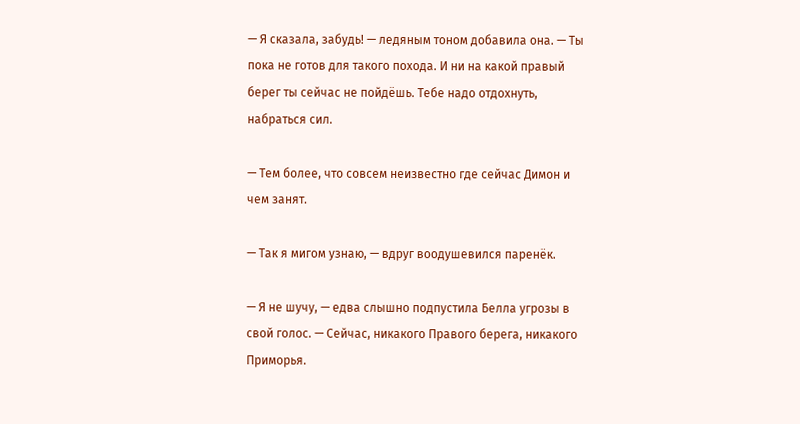— Я сказала, забудь! — ледяным тоном добавила она. — Ты пока не готов для такого похода. И ни на какой правый берег ты сейчас не пойдёшь. Тебе надо отдохнуть, набраться сил.

— Тем более, что совсем неизвестно где сейчас Димон и чем занят.

— Так я мигом узнаю, — вдруг воодушевился паренёк.

— Я не шучу, — едва слышно подпустила Белла угрозы в свой голос. — Сейчас, никакого Правого берега, никакого Приморья.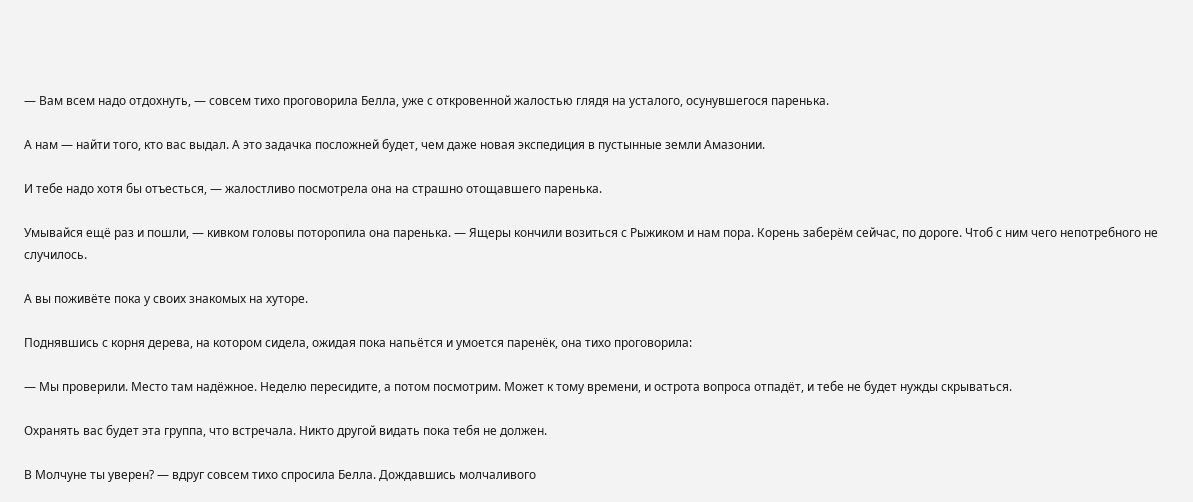— Вам всем надо отдохнуть, — совсем тихо проговорила Белла, уже с откровенной жалостью глядя на усталого, осунувшегося паренька.

А нам — найти того, кто вас выдал. А это задачка посложней будет, чем даже новая экспедиция в пустынные земли Амазонии.

И тебе надо хотя бы отъесться, — жалостливо посмотрела она на страшно отощавшего паренька.

Умывайся ещё раз и пошли, — кивком головы поторопила она паренька. — Ящеры кончили возиться с Рыжиком и нам пора. Корень заберём сейчас, по дороге. Чтоб с ним чего непотребного не случилось.

А вы поживёте пока у своих знакомых на хуторе.

Поднявшись с корня дерева, на котором сидела, ожидая пока напьётся и умоется паренёк, она тихо проговорила:

— Мы проверили. Место там надёжное. Неделю пересидите, а потом посмотрим. Может к тому времени, и острота вопроса отпадёт, и тебе не будет нужды скрываться.

Охранять вас будет эта группа, что встречала. Никто другой видать пока тебя не должен.

В Молчуне ты уверен? — вдруг совсем тихо спросила Белла. Дождавшись молчаливого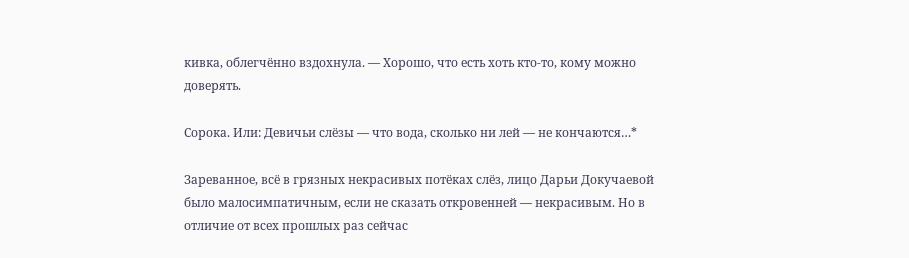кивка, облегчённо вздохнула. — Хорошо, что есть хоть кто-то, кому можно доверять.

Сорока. Или: Девичьи слёзы — что вода, сколько ни лей — не кончаются…*

Зареванное, всё в грязных некрасивых потёках слёз, лицо Дарьи Докучаевой было малосимпатичным, если не сказать откровенней — некрасивым. Но в отличие от всех прошлых раз сейчас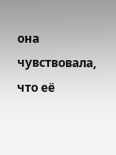она чувствовала, что её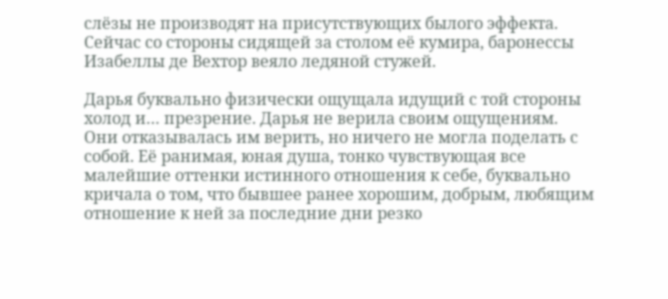слёзы не производят на присутствующих былого эффекта. Сейчас со стороны сидящей за столом её кумира, баронессы Изабеллы де Вехтор веяло ледяной стужей.

Дарья буквально физически ощущала идущий с той стороны холод и… презрение. Дарья не верила своим ощущениям. Они отказывалась им верить, но ничего не могла поделать с собой. Её ранимая, юная душа, тонко чувствующая все малейшие оттенки истинного отношения к себе, буквально кричала о том, что бывшее ранее хорошим, добрым, любящим отношение к ней за последние дни резко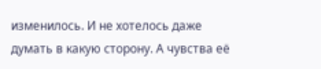изменилось. И не хотелось даже думать в какую сторону. А чувства её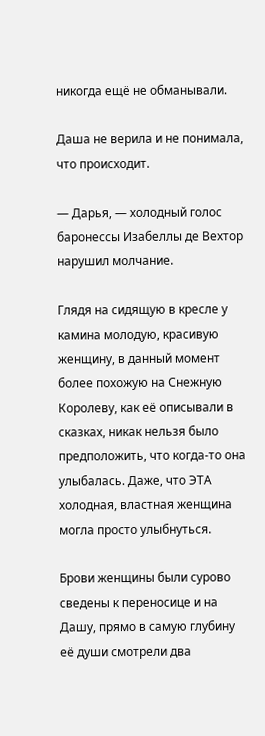никогда ещё не обманывали.

Даша не верила и не понимала, что происходит.

— Дарья, — холодный голос баронессы Изабеллы де Вехтор нарушил молчание.

Глядя на сидящую в кресле у камина молодую, красивую женщину, в данный момент более похожую на Снежную Королеву, как её описывали в сказках, никак нельзя было предположить, что когда-то она улыбалась. Даже, что ЭТА холодная, властная женщина могла просто улыбнуться.

Брови женщины были сурово сведены к переносице и на Дашу, прямо в самую глубину её души смотрели два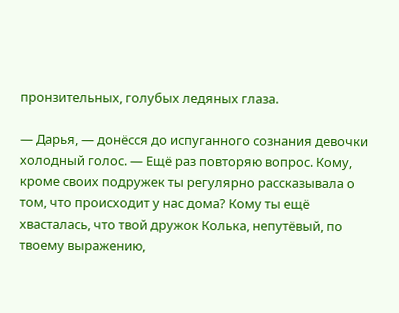пронзительных, голубых ледяных глаза.

— Дарья, — донёсся до испуганного сознания девочки холодный голос. — Ещё раз повторяю вопрос. Кому, кроме своих подружек ты регулярно рассказывала о том, что происходит у нас дома? Кому ты ещё хвасталась, что твой дружок Колька, непутёвый, по твоему выражению,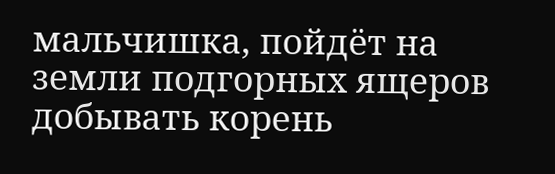мальчишка, пойдёт на земли подгорных ящеров добывать корень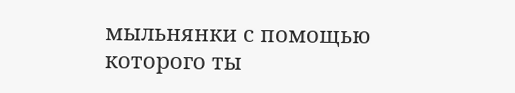мыльнянки с помощью которого ты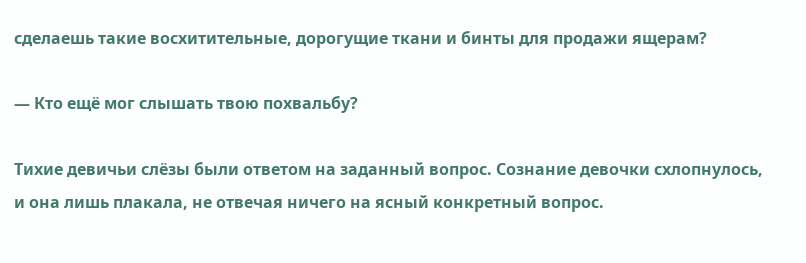сделаешь такие восхитительные, дорогущие ткани и бинты для продажи ящерам?

— Кто ещё мог слышать твою похвальбу?

Тихие девичьи слёзы были ответом на заданный вопрос. Сознание девочки схлопнулось, и она лишь плакала, не отвечая ничего на ясный конкретный вопрос.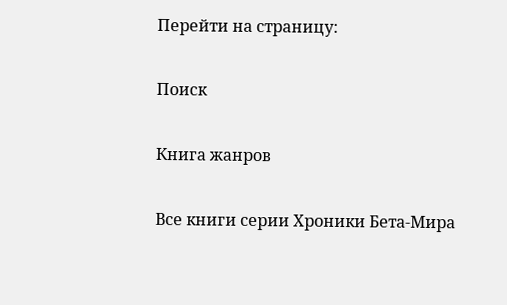Перейти на страницу:

Поиск

Книга жанров

Все книги серии Хроники Бета-Мира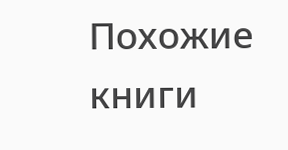Похожие книги